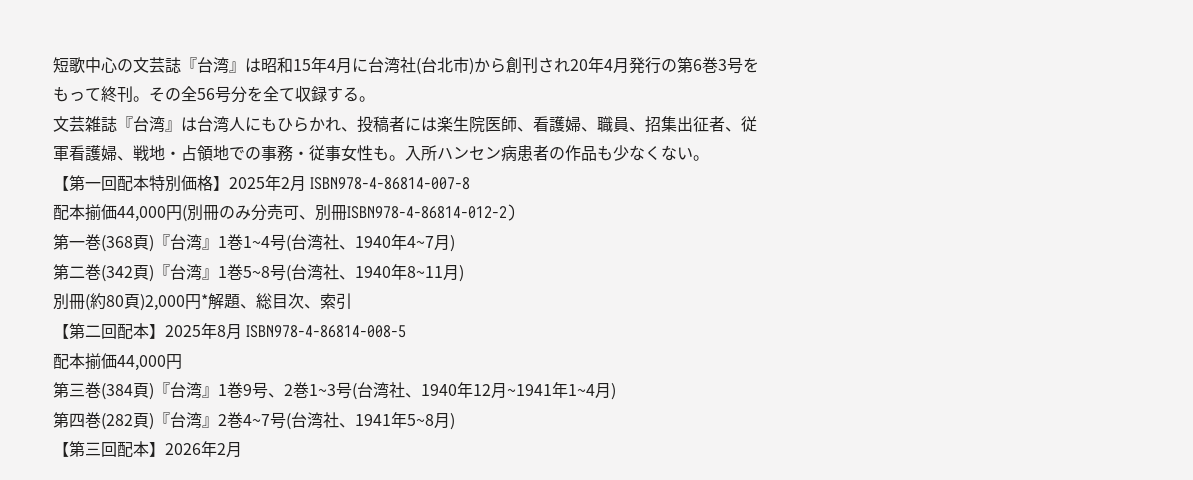短歌中心の文芸誌『台湾』は昭和15年4月に台湾社(台北市)から創刊され20年4月発行の第6巻3号をもって終刊。その全56号分を全て収録する。
文芸雑誌『台湾』は台湾人にもひらかれ、投稿者には楽生院医師、看護婦、職員、招集出征者、従軍看護婦、戦地・占領地での事務・従事女性も。入所ハンセン病患者の作品も少なくない。
【第一回配本特別価格】2025年2月 ISBN978-4-86814-007-8
配本揃価44,000円(別冊のみ分売可、別冊ISBN978-4-86814-012-2)
第一巻(368頁)『台湾』1巻1~4号(台湾社、1940年4~7月)
第二巻(342頁)『台湾』1巻5~8号(台湾社、1940年8~11月)
別冊(約80頁)2,000円*解題、総目次、索引
【第二回配本】2025年8月 ISBN978-4-86814-008-5
配本揃価44,000円
第三巻(384頁)『台湾』1巻9号、2巻1~3号(台湾社、1940年12月~1941年1~4月)
第四巻(282頁)『台湾』2巻4~7号(台湾社、1941年5~8月)
【第三回配本】2026年2月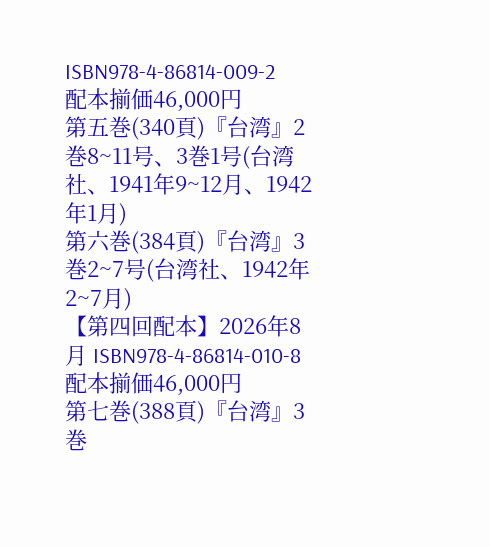ISBN978-4-86814-009-2
配本揃価46,000円
第五巻(340頁)『台湾』2巻8~11号、3巻1号(台湾社、1941年9~12月、1942年1月)
第六巻(384頁)『台湾』3巻2~7号(台湾社、1942年2~7月)
【第四回配本】2026年8月 ISBN978-4-86814-010-8
配本揃価46,000円
第七巻(388頁)『台湾』3巻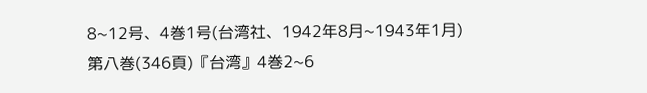8~12号、4巻1号(台湾社、1942年8月~1943年1月)
第八巻(346頁)『台湾』4巻2~6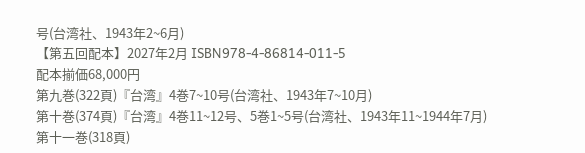号(台湾社、1943年2~6月)
【第五回配本】2027年2月 ISBN978-4-86814-011-5
配本揃価68,000円
第九巻(322頁)『台湾』4巻7~10号(台湾社、1943年7~10月)
第十巻(374頁)『台湾』4巻11~12号、5巻1~5号(台湾社、1943年11~1944年7月)
第十一巻(318頁)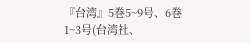『台湾』5巻5~9号、6巻1~3号(台湾社、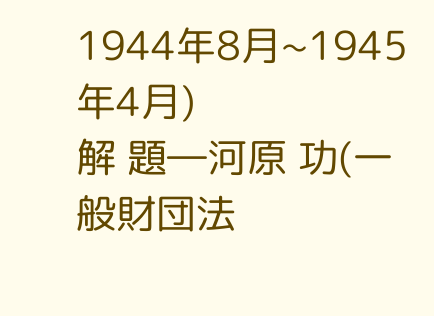1944年8月~1945年4月)
解 題―河原 功(一般財団法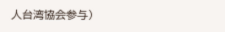人台湾協会参与)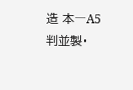造 本―A5判並製・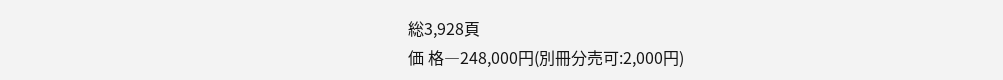総3,928頁
価 格―248,000円(別冊分売可:2,000円)